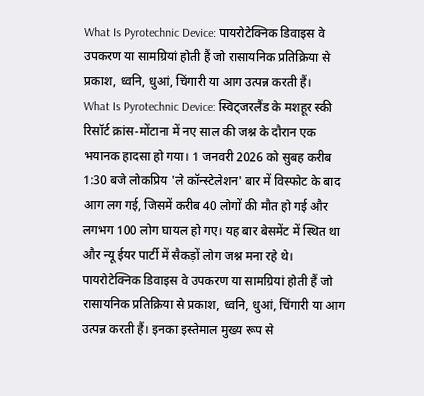What Is Pyrotechnic Device: पायरोटेक्निक डिवाइस वे उपकरण या सामग्रियां होती हैं जो रासायनिक प्रतिक्रिया से प्रकाश, ध्वनि, धुआं, चिंगारी या आग उत्पन्न करती हैं।
What Is Pyrotechnic Device: स्विट्जरलैंड के मशहूर स्की रिसॉर्ट क्रांस-मोंटाना में नए साल की जश्न के दौरान एक भयानक हादसा हो गया। 1 जनवरी 2026 को सुबह करीब 1:30 बजे लोकप्रिय 'ले कॉन्स्टेलेशन' बार में विस्फोट के बाद आग लग गई, जिसमें करीब 40 लोगों की मौत हो गई और लगभग 100 लोग घायल हो गए। यह बार बेसमेंट में स्थित था और न्यू ईयर पार्टी में सैकड़ों लोग जश्न मना रहे थे।
पायरोटेक्निक डिवाइस वे उपकरण या सामग्रियां होती हैं जो रासायनिक प्रतिक्रिया से प्रकाश, ध्वनि, धुआं, चिंगारी या आग उत्पन्न करती हैं। इनका इस्तेमाल मुख्य रूप से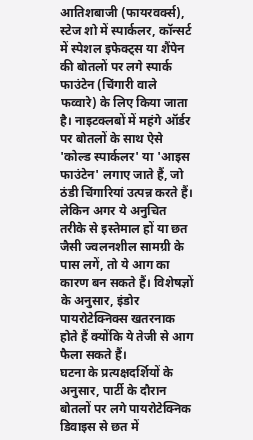आतिशबाजी (फायरवर्क्स), स्टेज शो में स्पार्कलर, कॉन्सर्ट में स्पेशल इफेक्ट्स या शैंपेन की बोतलों पर लगे स्पार्क फाउंटेन (चिंगारी वाले फव्वारे) के लिए किया जाता है। नाइटक्लबों में महंगे ऑर्डर पर बोतलों के साथ ऐसे 'कोल्ड स्पार्कलर' या 'आइस फाउंटेन' लगाए जाते हैं, जो ठंडी चिंगारियां उत्पन्न करते हैं। लेकिन अगर ये अनुचित तरीके से इस्तेमाल हों या छत जैसी ज्वलनशील सामग्री के पास लगें, तो ये आग का कारण बन सकते हैं। विशेषज्ञों के अनुसार, इंडोर पायरोटेक्निक्स खतरनाक होते हैं क्योंकि ये तेजी से आग फैला सकते हैं।
घटना के प्रत्यक्षदर्शियों के अनुसार, पार्टी के दौरान बोतलों पर लगे पायरोटेक्निक डिवाइस से छत में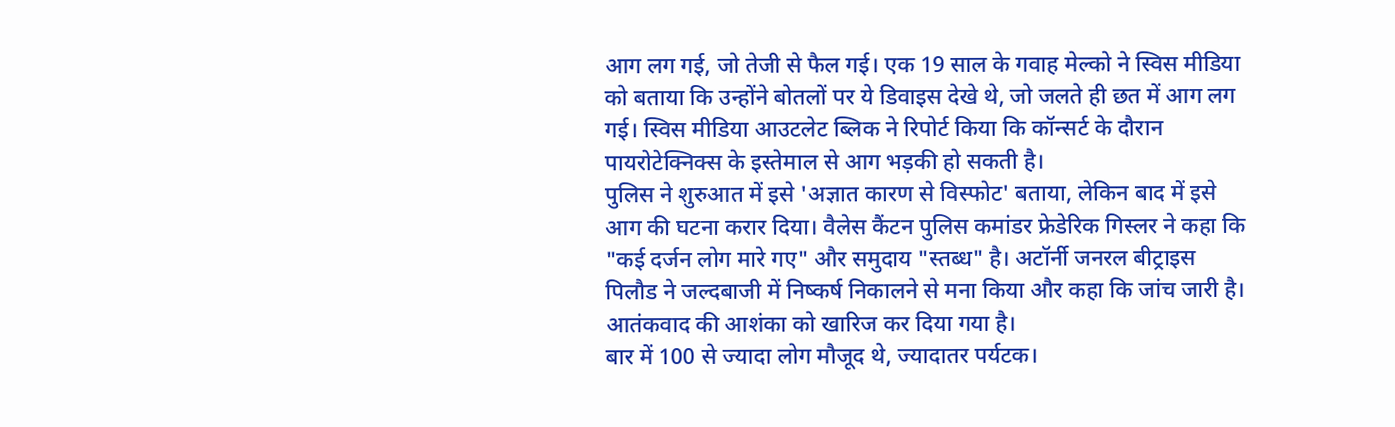आग लग गई, जो तेजी से फैल गई। एक 19 साल के गवाह मेल्को ने स्विस मीडिया को बताया कि उन्होंने बोतलों पर ये डिवाइस देखे थे, जो जलते ही छत में आग लग गई। स्विस मीडिया आउटलेट ब्लिक ने रिपोर्ट किया कि कॉन्सर्ट के दौरान पायरोटेक्निक्स के इस्तेमाल से आग भड़की हो सकती है।
पुलिस ने शुरुआत में इसे 'अज्ञात कारण से विस्फोट' बताया, लेकिन बाद में इसे आग की घटना करार दिया। वैलेस कैंटन पुलिस कमांडर फ्रेडेरिक गिस्लर ने कहा कि "कई दर्जन लोग मारे गए" और समुदाय "स्तब्ध" है। अटॉर्नी जनरल बीट्राइस पिलौड ने जल्दबाजी में निष्कर्ष निकालने से मना किया और कहा कि जांच जारी है। आतंकवाद की आशंका को खारिज कर दिया गया है।
बार में 100 से ज्यादा लोग मौजूद थे, ज्यादातर पर्यटक।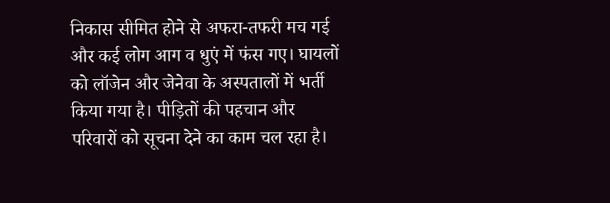निकास सीमित होने से अफरा-तफरी मच गई और कई लोग आग व धुएं में फंस गए। घायलों को लॉजेन और जेनेवा के अस्पतालों में भर्ती किया गया है। पीड़ितों की पहचान और परिवारों को सूचना देने का काम चल रहा है।